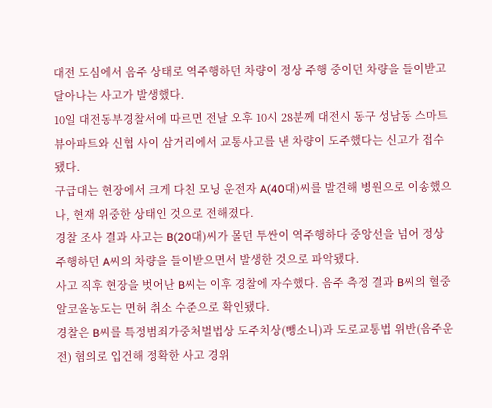대전 도심에서 음주 상태로 역주행하던 차량이 정상 주행 중이던 차량을 들이받고 달아나는 사고가 발생했다.
10일 대전동부경찰서에 따르면 전날 오후 10시 28분께 대전시 동구 성남동 스마트뷰아파트와 신협 사이 삼거리에서 교통사고를 낸 차량이 도주했다는 신고가 접수됐다.
구급대는 현장에서 크게 다친 모닝 운전자 A(40대)씨를 발견해 병원으로 이송했으나, 현재 위중한 상태인 것으로 전해졌다.
경찰 조사 결과 사고는 B(20대)씨가 몰던 투싼이 역주행하다 중앙선을 넘어 정상 주행하던 A씨의 차량을 들이받으면서 발생한 것으로 파악됐다.
사고 직후 현장을 벗어난 B씨는 이후 경찰에 자수했다. 음주 측정 결과 B씨의 혈중알코올농도는 면허 취소 수준으로 확인됐다.
경찰은 B씨를 특정범죄가중처벌법상 도주치상(뺑소니)과 도로교통법 위반(음주운전) 혐의로 입건해 정확한 사고 경위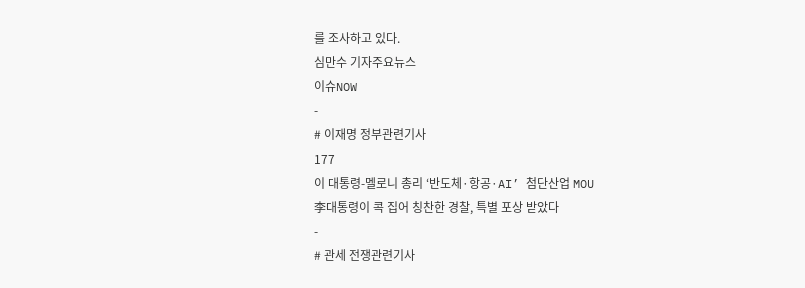를 조사하고 있다.
심만수 기자주요뉴스
이슈NOW
-
# 이재명 정부관련기사
177
이 대통령-멜로니 총리 ‘반도체·항공·AI’ 첨단산업 MOU
李대통령이 콕 집어 칭찬한 경찰, 특별 포상 받았다
-
# 관세 전쟁관련기사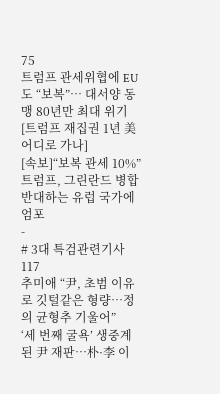75
트럼프 관세위협에 EU도 “보복”… 대서양 동맹 80년만 최대 위기 [트럼프 재집권 1년 美 어디로 가나]
[속보]“보복 관세 10%” 트럼프, 그린란드 병합 반대하는 유럽 국가에 엄포
-
# 3대 특검관련기사
117
추미애 “尹, 초범 이유로 깃털같은 형량…정의 균형추 기울어”
‘세 번째 굴욕’ 생중계된 尹 재판…朴·李 이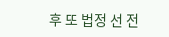후 또 법정 선 전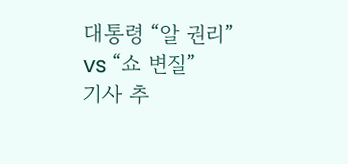대통령 “알 권리” vs “쇼 변질”
기사 추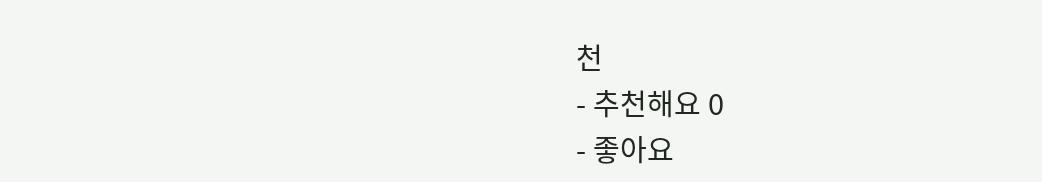천
- 추천해요 0
- 좋아요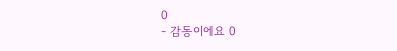0
- 감동이에요 0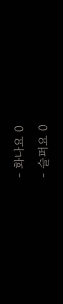- 화나요 0
- 슬퍼요 0